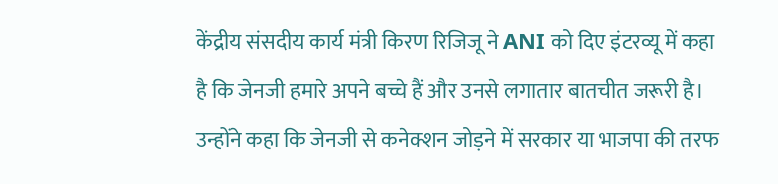केंद्रीय संसदीय कार्य मंत्री किरण रिजिजू ने ANI को दिए इंटरव्यू में कहा है कि जेनजी हमारे अपने बच्चे हैं और उनसे लगातार बातचीत जरूरी है। उन्होंने कहा कि जेनजी से कनेक्शन जोड़ने में सरकार या भाजपा की तरफ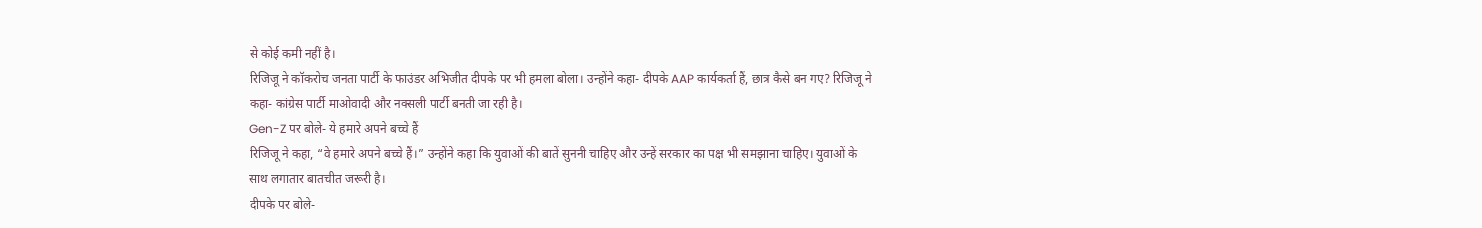से कोई कमी नहीं है।
रिजिजू ने कॉकरोच जनता पार्टी के फाउंडर अभिजीत दीपके पर भी हमला बोला। उन्होंने कहा- दीपके AAP कार्यकर्ता हैं, छात्र कैसे बन गए? रिजिजू ने कहा- कांग्रेस पार्टी माओवादी और नक्सली पार्टी बनती जा रही है।
Gen-Z पर बोले- ये हमारे अपने बच्चे हैं
रिजिजू ने कहा, “वे हमारे अपने बच्चे हैं।” उन्होंने कहा कि युवाओं की बातें सुननी चाहिए और उन्हें सरकार का पक्ष भी समझाना चाहिए। युवाओं के साथ लगातार बातचीत जरूरी है।
दीपके पर बोले-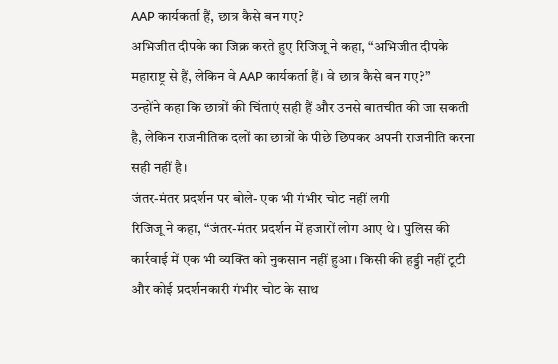AAP कार्यकर्ता हैं, छात्र कैसे बन गए?
अभिजीत दीपके का जिक्र करते हुए रिजिजू ने कहा, “अभिजीत दीपके महाराष्ट्र से हैं, लेकिन वे AAP कार्यकर्ता हैं। वे छात्र कैसे बन गए?”
उन्होंने कहा कि छात्रों की चिंताएं सही हैं और उनसे बातचीत की जा सकती है, लेकिन राजनीतिक दलों का छात्रों के पीछे छिपकर अपनी राजनीति करना सही नहीं है।
जंतर-मंतर प्रदर्शन पर बोले- एक भी गंभीर चोट नहीं लगी
रिजिजू ने कहा, “जंतर-मंतर प्रदर्शन में हजारों लोग आए थे। पुलिस की कार्रवाई में एक भी व्यक्ति को नुकसान नहीं हुआ। किसी की हड्डी नहीं टूटी और कोई प्रदर्शनकारी गंभीर चोट के साथ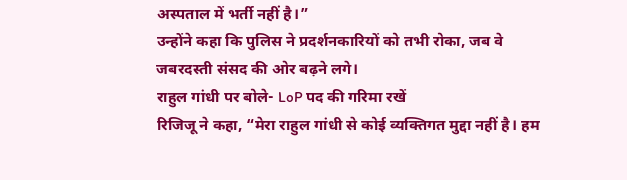अस्पताल में भर्ती नहीं है।”
उन्होंने कहा कि पुलिस ने प्रदर्शनकारियों को तभी रोका, जब वे जबरदस्ती संसद की ओर बढ़ने लगे।
राहुल गांधी पर बोले- LoP पद की गरिमा रखें
रिजिजू ने कहा, “मेरा राहुल गांधी से कोई व्यक्तिगत मुद्दा नहीं है। हम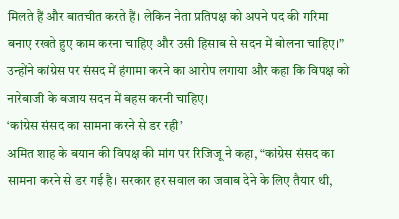मिलते हैं और बातचीत करते हैं। लेकिन नेता प्रतिपक्ष को अपने पद की गरिमा बनाए रखते हुए काम करना चाहिए और उसी हिसाब से सदन में बोलना चाहिए।”
उन्होंने कांग्रेस पर संसद में हंगामा करने का आरोप लगाया और कहा कि विपक्ष को नारेबाजी के बजाय सदन में बहस करनी चाहिए।
‘कांग्रेस संसद का सामना करने से डर रही’
अमित शाह के बयान की विपक्ष की मांग पर रिजिजू ने कहा, “कांग्रेस संसद का सामना करने से डर गई है। सरकार हर सवाल का जवाब देने के लिए तैयार थी,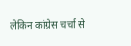लेकिन कांग्रेस चर्चा से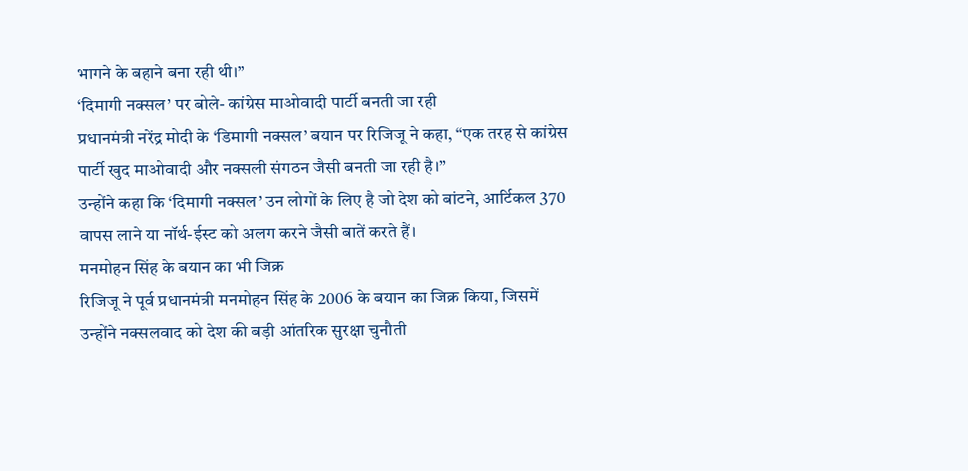भागने के बहाने बना रही थी।”
‘दिमागी नक्सल’ पर बोले- कांग्रेस माओवादी पार्टी बनती जा रही
प्रधानमंत्री नरेंद्र मोदी के ‘डिमागी नक्सल’ बयान पर रिजिजू ने कहा, “एक तरह से कांग्रेस पार्टी खुद माओवादी और नक्सली संगठन जैसी बनती जा रही है।”
उन्होंने कहा कि ‘दिमागी नक्सल’ उन लोगों के लिए है जो देश को बांटने, आर्टिकल 370 वापस लाने या नॉर्थ-ईस्ट को अलग करने जैसी बातें करते हैं।
मनमोहन सिंह के बयान का भी जिक्र
रिजिजू ने पूर्व प्रधानमंत्री मनमोहन सिंह के 2006 के बयान का जिक्र किया, जिसमें उन्होंने नक्सलवाद को देश की बड़ी आंतरिक सुरक्षा चुनौती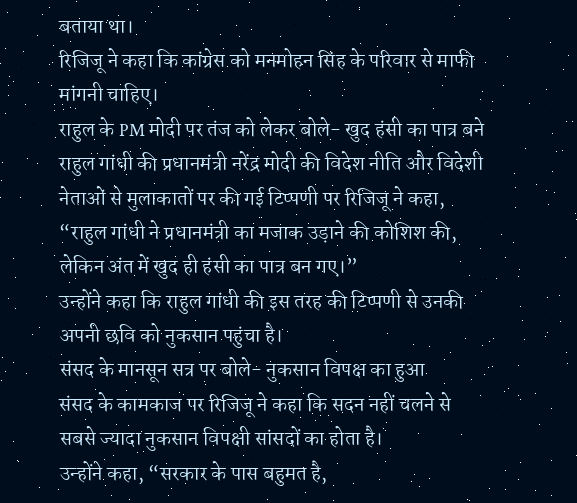बताया था।
रिजिजू ने कहा कि कांग्रेस को मनमोहन सिंह के परिवार से माफी मांगनी चाहिए।
राहुल के PM मोदी पर तंज को लेकर बोले- खुद हंसी का पात्र बने
राहुल गांधी की प्रधानमंत्री नरेंद्र मोदी की विदेश नीति और विदेशी नेताओं से मुलाकातों पर की गई टिप्पणी पर रिजिजू ने कहा, “राहुल गांधी ने प्रधानमंत्री का मजाक उड़ाने की कोशिश की, लेकिन अंत में खुद ही हंसी का पात्र बन गए।”
उन्होंने कहा कि राहुल गांधी की इस तरह की टिप्पणी से उनकी अपनी छवि को नुकसान पहुंचा है।
संसद के मानसून सत्र पर बोले- नुकसान विपक्ष का हुआ
संसद के कामकाज पर रिजिजू ने कहा कि सदन नहीं चलने से सबसे ज्यादा नुकसान विपक्षी सांसदों का होता है।
उन्होंने कहा, “सरकार के पास बहुमत है,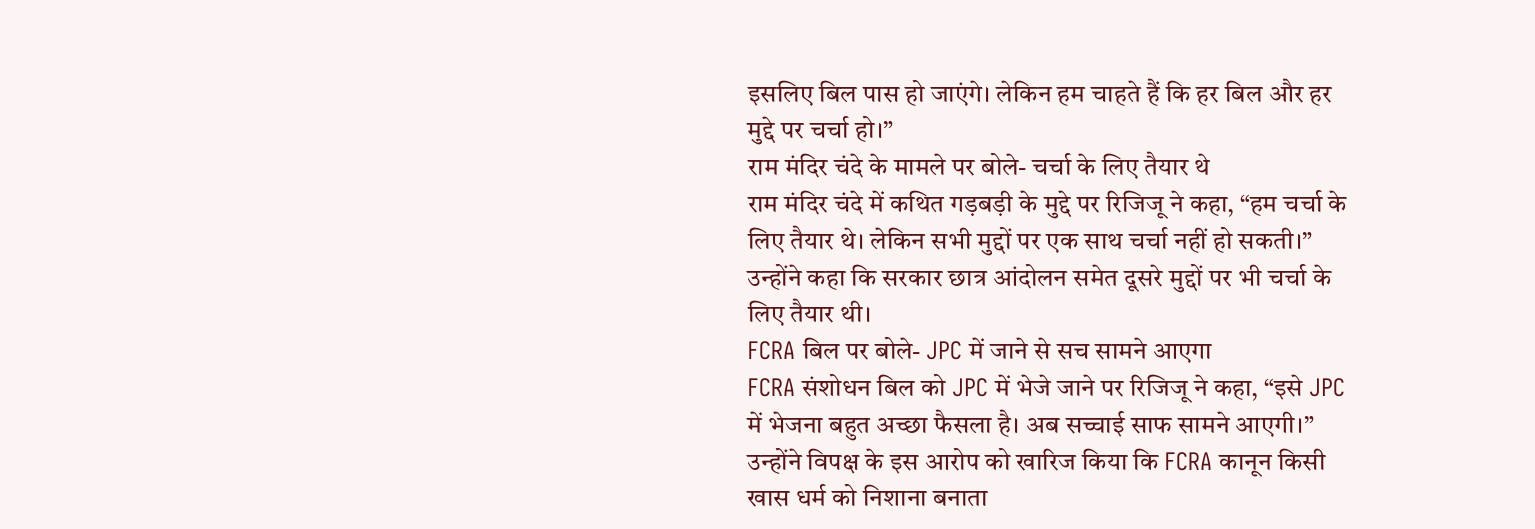इसलिए बिल पास हो जाएंगे। लेकिन हम चाहते हैं कि हर बिल और हर मुद्दे पर चर्चा हो।”
राम मंदिर चंदे के मामले पर बोले- चर्चा के लिए तैयार थे
राम मंदिर चंदे में कथित गड़बड़ी के मुद्दे पर रिजिजू ने कहा, “हम चर्चा के लिए तैयार थे। लेकिन सभी मुद्दों पर एक साथ चर्चा नहीं हो सकती।”
उन्होंने कहा कि सरकार छात्र आंदोलन समेत दूसरे मुद्दों पर भी चर्चा के लिए तैयार थी।
FCRA बिल पर बोले- JPC में जाने से सच सामने आएगा
FCRA संशोधन बिल को JPC में भेजे जाने पर रिजिजू ने कहा, “इसे JPC में भेजना बहुत अच्छा फैसला है। अब सच्चाई साफ सामने आएगी।”
उन्होंने विपक्ष के इस आरोप को खारिज किया कि FCRA कानून किसी खास धर्म को निशाना बनाता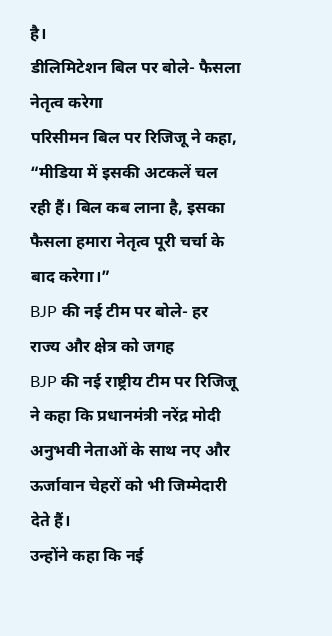है।
डीलिमिटेशन बिल पर बोले- फैसला नेतृत्व करेगा
परिसीमन बिल पर रिजिजू ने कहा, “मीडिया में इसकी अटकलें चल रही हैं। बिल कब लाना है, इसका फैसला हमारा नेतृत्व पूरी चर्चा के बाद करेगा।”
BJP की नई टीम पर बोले- हर राज्य और क्षेत्र को जगह
BJP की नई राष्ट्रीय टीम पर रिजिजू ने कहा कि प्रधानमंत्री नरेंद्र मोदी अनुभवी नेताओं के साथ नए और ऊर्जावान चेहरों को भी जिम्मेदारी देते हैं।
उन्होंने कहा कि नई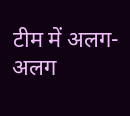टीम में अलग-अलग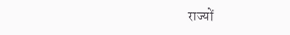राज्यों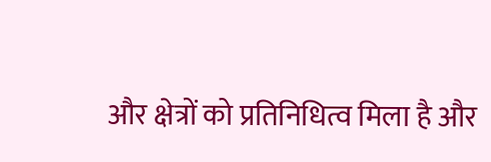और क्षेत्रों को प्रतिनिधित्व मिला है और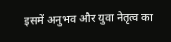इसमें अनुभव और युवा नेतृत्व का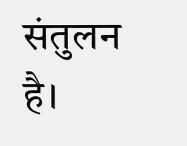संतुलन है।